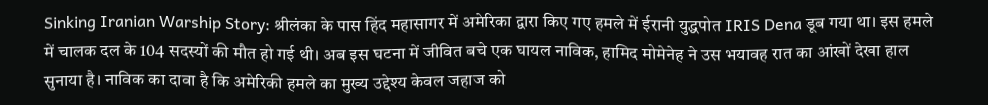Sinking Iranian Warship Story: श्रीलंका के पास हिंद महासागर में अमेरिका द्वारा किए गए हमले में ईरानी युद्धपोत IRIS Dena डूब गया था। इस हमले में चालक दल के 104 सदस्यों की मौत हो गई थी। अब इस घटना में जीवित बचे एक घायल नाविक, हामिद मोमेनेह ने उस भयावह रात का आंखों देखा हाल सुनाया है। नाविक का दावा है कि अमेरिकी हमले का मुख्य उद्देश्य केवल जहाज को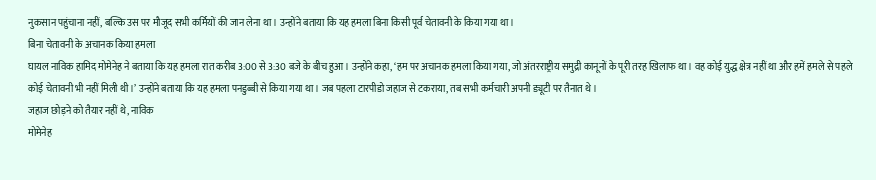नुकसान पहुंचाना नहीं, बल्कि उस पर मौजूद सभी कर्मियों की जान लेना था। उन्होंने बताया कि यह हमला बिना किसी पूर्व चेतावनी के किया गया था।
बिना चेतावनी के अचानक किया हमला
घायल नाविक हामिद मोमेनेह ने बताया कि यह हमला रात करीब 3:00 से 3:30 बजे के बीच हुआ। उन्होंने कहा, ‘हम पर अचानक हमला किया गया, जो अंतरराष्ट्रीय समुद्री कानूनों के पूरी तरह खिलाफ था। वह कोई युद्ध क्षेत्र नहीं था और हमें हमले से पहले कोई चेतावनी भी नहीं मिली थी।’ उन्होंने बताया कि यह हमला पनडुब्बी से किया गया था। जब पहला टारपीडो जहाज से टकराया, तब सभी कर्मचारी अपनी ड्यूटी पर तैनात थे।
जहाज छोड़ने को तैयार नहीं थे, नाविक
मोमेनेह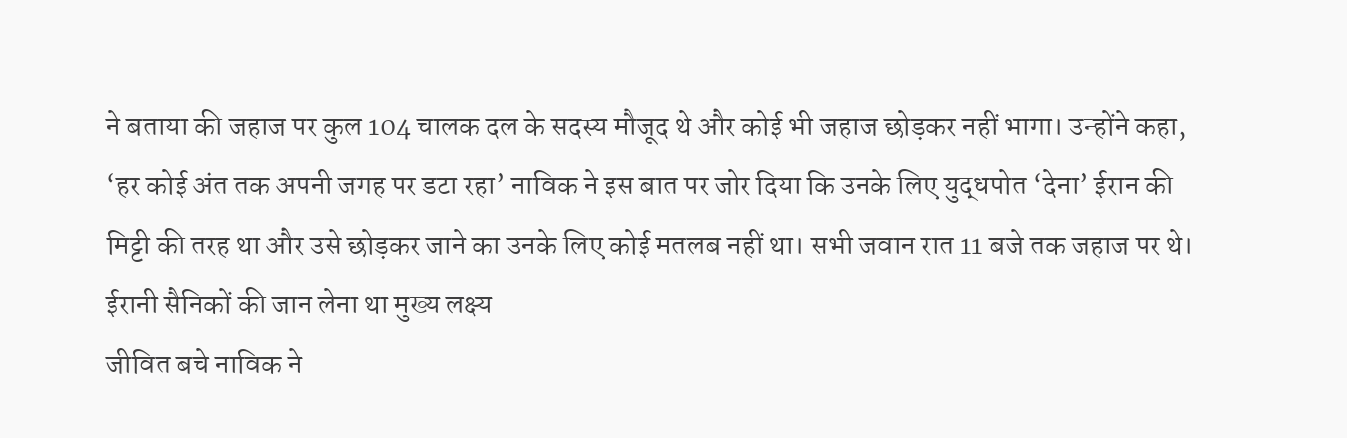ने बताया की जहाज पर कुल 104 चालक दल के सदस्य मौजूद थे और कोई भी जहाज छोड़कर नहीं भागा। उन्होंने कहा, ‘हर कोई अंत तक अपनी जगह पर डटा रहा’ नाविक ने इस बात पर जोर दिया कि उनके लिए युद्धपोत ‘देना’ ईरान की मिट्टी की तरह था और उसे छोड़कर जाने का उनके लिए कोई मतलब नहीं था। सभी जवान रात 11 बजे तक जहाज पर थे।
ईरानी सैनिकों की जान लेना था मुख्य लक्ष्य
जीवित बचे नाविक ने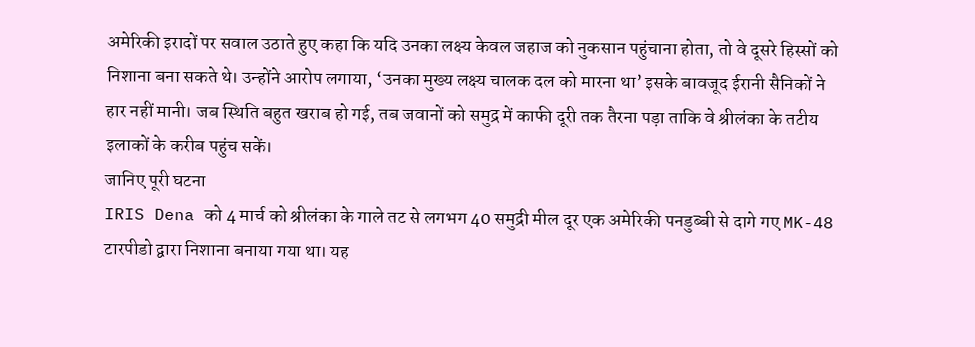अमेरिकी इरादों पर सवाल उठाते हुए कहा कि यदि उनका लक्ष्य केवल जहाज को नुकसान पहुंचाना होता, तो वे दूसरे हिस्सों को निशाना बना सकते थे। उन्होंने आरोप लगाया, ‘उनका मुख्य लक्ष्य चालक दल को मारना था’ इसके बावजूद ईरानी सैनिकों ने हार नहीं मानी। जब स्थिति बहुत खराब हो गई, तब जवानों को समुद्र में काफी दूरी तक तैरना पड़ा ताकि वे श्रीलंका के तटीय इलाकों के करीब पहुंच सकें।
जानिए पूरी घटना
IRIS Dena को 4 मार्च को श्रीलंका के गाले तट से लगभग 40 समुद्री मील दूर एक अमेरिकी पनडुब्बी से दागे गए MK-48 टारपीडो द्वारा निशाना बनाया गया था। यह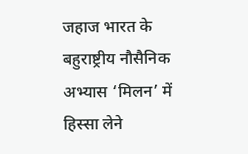जहाज भारत के बहुराष्ट्रीय नौसैनिक अभ्यास ‘मिलन’ में हिस्सा लेने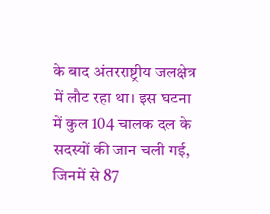के बाद अंतरराष्ट्रीय जलक्षेत्र में लौट रहा था। इस घटना में कुल 104 चालक दल के सदस्यों की जान चली गई, जिनमें से 87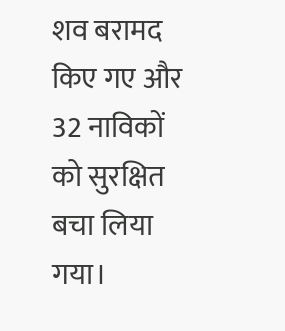शव बरामद किए गए और 32 नाविकों को सुरक्षित बचा लिया गया।